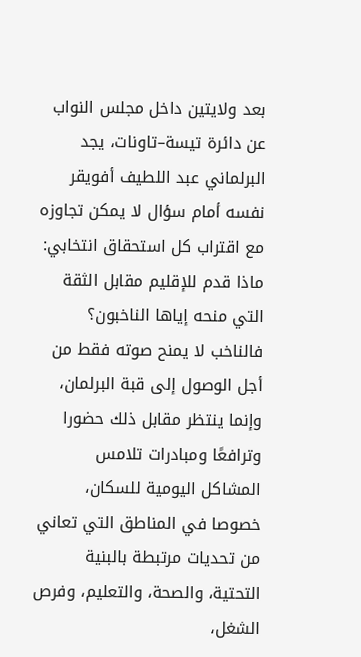بعد ولايتين داخل مجلس النواب عن دائرة تيسة–تاونات، يجد البرلماني عبد اللطيف أفويقر نفسه أمام سؤال لا يمكن تجاوزه مع اقتراب كل استحقاق انتخابي: ماذا قدم للإقليم مقابل الثقة التي منحه إياها الناخبون؟
فالناخب لا يمنح صوته فقط من أجل الوصول إلى قبة البرلمان، وإنما ينتظر مقابل ذلك حضورا وترافعًا ومبادرات تلامس المشاكل اليومية للسكان، خصوصا في المناطق التي تعاني من تحديات مرتبطة بالبنية التحتية، والصحة، والتعليم، وفرص الشغل،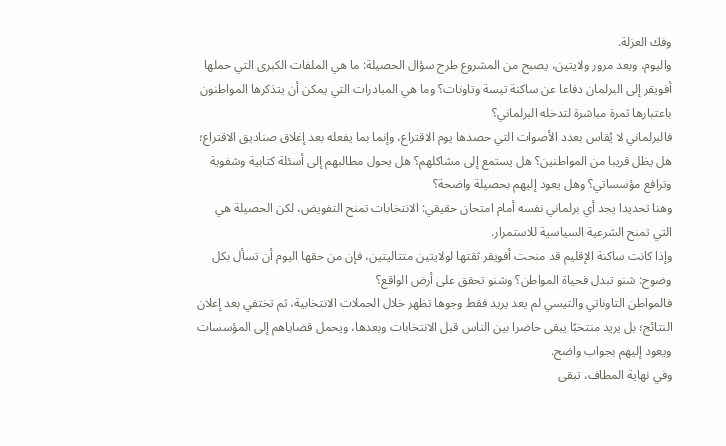وفك العزلة.
واليوم، وبعد مرور ولايتين، يصبح من المشروع طرح سؤال الحصيلة: ما هي الملفات الكبرى التي حملها أفويقر إلى البرلمان دفاعا عن ساكنة تيسة وتاونات؟ وما هي المبادرات التي يمكن أن يتذكرها المواطنون باعتبارها ثمرة مباشرة لتدخله البرلماني؟
فالبرلماني لا يُقاس بعدد الأصوات التي حصدها يوم الاقتراع، وإنما بما يفعله بعد إغلاق صناديق الاقتراع؛ هل يظل قريبا من المواطنين؟ هل يستمع إلى مشاكلهم؟ هل يحول مطالبهم إلى أسئلة كتابية وشفوية وترافع مؤسساتي؟ وهل يعود إليهم بحصيلة واضحة؟
وهنا تحديدا يجد أي برلماني نفسه أمام امتحان حقيقي: الانتخابات تمنح التفويض، لكن الحصيلة هي التي تمنح الشرعية السياسية للاستمرار.
وإذا كانت ساكنة الإقليم قد منحت أفويقر ثقتها لولايتين متتاليتين، فإن من حقها اليوم أن تسأل بكل وضوح: شنو تبدل فحياة المواطن؟ وشنو تحقق على أرض الواقع؟
فالمواطن التاوناتي والتيسي لم يعد يريد فقط وجوها تظهر خلال الحملات الانتخابية، ثم تختفي بعد إعلان النتائج؛ بل يريد منتخبًا يبقى حاضرا بين الناس قبل الانتخابات وبعدها، ويحمل قضاياهم إلى المؤسسات ويعود إليهم بجواب واضح.
وفي نهاية المطاف، تبقى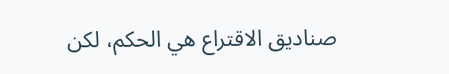صناديق الاقتراع هي الحكم، لكن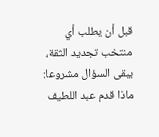قبل أن يطلب أي منتخب تجديد الثقة، يبقى السؤال مشروعا: ماذا قدم عبد اللطيف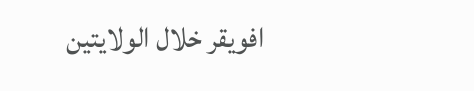افويقر خلال الولايتين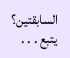السابقتين؟
يتبع . . .